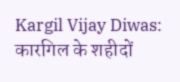Kargil Vijay Diwas: कारगिल के शहीदों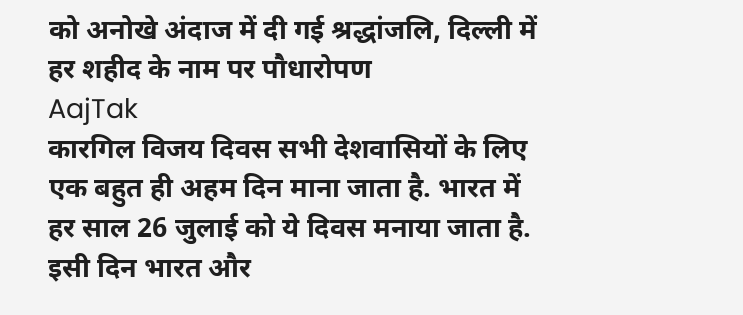को अनोखे अंदाज में दी गई श्रद्धांजलि, दिल्ली में हर शहीद के नाम पर पौधारोपण
AajTak
कारगिल विजय दिवस सभी देशवासियों के लिए एक बहुत ही अहम दिन माना जाता है. भारत में हर साल 26 जुलाई को ये दिवस मनाया जाता है. इसी दिन भारत और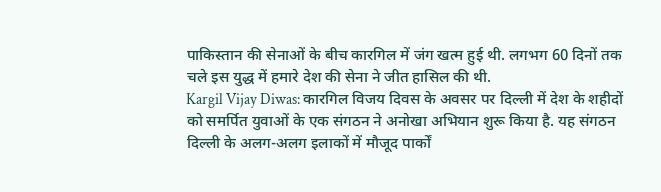पाकिस्तान की सेनाओं के बीच कारगिल में जंग खत्म हुई थी. लगभग 60 दिनों तक चले इस युद्ध में हमारे देश की सेना ने जीत हासिल की थी.
Kargil Vijay Diwas: कारगिल विजय दिवस के अवसर पर दिल्ली में देश के शहीदों को समर्पित युवाओं के एक संगठन ने अनोखा अभियान शुरू किया है. यह संगठन दिल्ली के अलग-अलग इलाकों में मौजूद पार्कों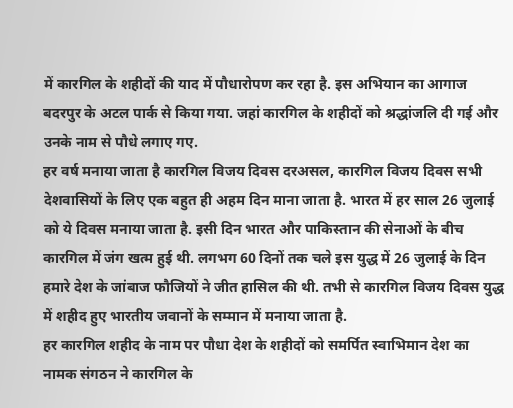में कारगिल के शहीदों की याद में पौधारोपण कर रहा है. इस अभियान का आगाज बदरपुर के अटल पार्क से किया गया. जहां कारगिल के शहीदों को श्रद्धांजलि दी गई और उनके नाम से पौधे लगाए गए.
हर वर्ष मनाया जाता है कारगिल विजय दिवस दरअसल, कारगिल विजय दिवस सभी देशवासियों के लिए एक बहुत ही अहम दिन माना जाता है. भारत में हर साल 26 जुलाई को ये दिवस मनाया जाता है. इसी दिन भारत और पाकिस्तान की सेनाओं के बीच कारगिल में जंग खत्म हुई थी. लगभग 60 दिनों तक चले इस युद्ध में 26 जुलाई के दिन हमारे देश के जांबाज फौजियों ने जीत हासिल की थी. तभी से कारगिल विजय दिवस युद्ध में शहीद हुए भारतीय जवानों के सम्मान में मनाया जाता है.
हर कारगिल शहीद के नाम पर पौधा देश के शहीदों को समर्पित स्वाभिमान देश का नामक संगठन ने कारगिल के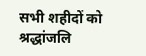सभी शहीदों को श्रद्धांजलि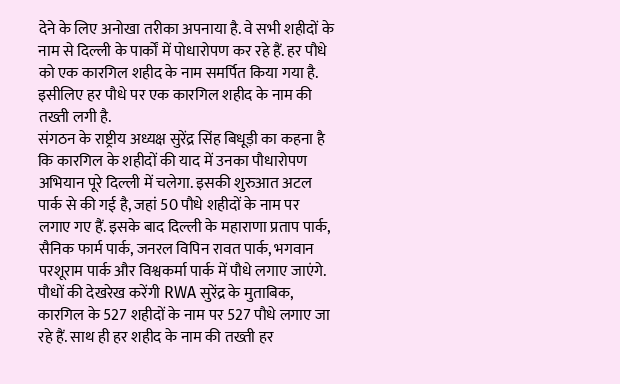देने के लिए अनोखा तरीका अपनाया है. वे सभी शहीदों के नाम से दिल्ली के पार्कों में पोधारोपण कर रहे हैं. हर पौधे को एक कारगिल शहीद के नाम समर्पित किया गया है. इसीलिए हर पौधे पर एक कारगिल शहीद के नाम की तख्ती लगी है.
संगठन के राष्ट्रीय अध्यक्ष सुरेंद्र सिंह बिधूड़ी का कहना है कि कारगिल के शहीदों की याद में उनका पौधारोपण अभियान पूरे दिल्ली में चलेगा. इसकी शुरुआत अटल पार्क से की गई है, जहां 50 पौधे शहीदों के नाम पर लगाए गए हैं. इसके बाद दिल्ली के महाराणा प्रताप पार्क, सैनिक फार्म पार्क, जनरल विपिन रावत पार्क, भगवान परशूराम पार्क और विश्वकर्मा पार्क में पौधे लगाए जाएंगे.
पौधों की देखरेख करेंगी RWA सुरेंद्र के मुताबिक, कारगिल के 527 शहीदों के नाम पर 527 पौधे लगाए जा रहे हैं. साथ ही हर शहीद के नाम की तख्ती हर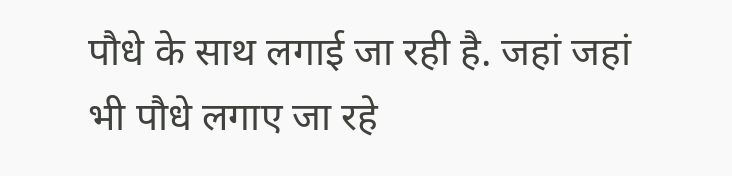पौधे के साथ लगाई जा रही है. जहां जहां भी पौधे लगाए जा रहे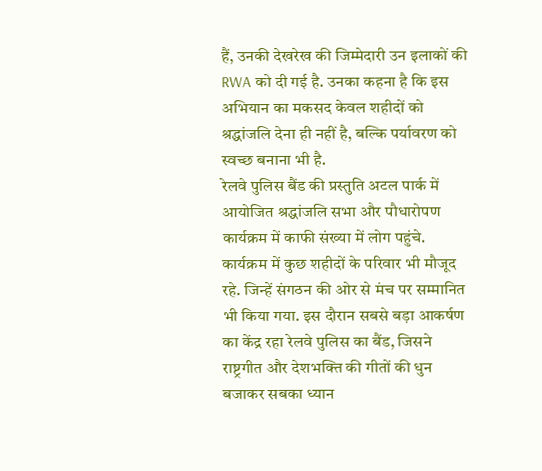हैं, उनकी देखरेख की जिम्मेदारी उन इलाकों की RWA को दी गई है. उनका कहना है कि इस अभियान का मकसद केवल शहीदों को श्रद्धांजलि देना ही नहीं है, बल्कि पर्यावरण को स्वच्छ बनाना भी है.
रेलवे पुलिस बैंड की प्रस्तुति अटल पार्क में आयोजित श्रद्धांजलि सभा और पौधारोपण कार्यक्रम में काफी संख्या में लोग पहुंचे. कार्यक्रम में कुछ शहीदों के परिवार भी मौजूद रहे. जिन्हें संगठन की ओर से मंच पर सम्मानित भी किया गया. इस दौरान सबसे बड़ा आकर्षण का केंद्र रहा रेलवे पुलिस का बैंड, जिसने राष्ट्रगीत और देशभक्ति की गीतों की धुन बजाकर सबका ध्यान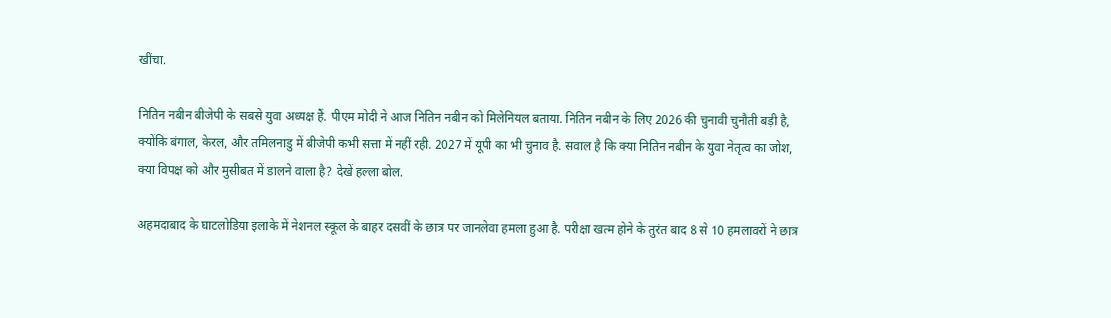खींचा.

नितिन नबीन बीजेपी के सबसे युवा अध्यक्ष हैं. पीएम मोदी ने आज नितिन नबीन को मिलेनियल बताया. नितिन नबीन के लिए 2026 की चुनावी चुनौती बड़ी है, क्योंकि बंगाल, केरल, और तमिलनाडु में बीजेपी कभी सत्ता में नहीं रही. 2027 में यूपी का भी चुनाव है. सवाल है कि क्या नितिन नबीन के युवा नेतृत्व का जोश, क्या विपक्ष को और मुसीबत में डालने वाला है? देखें हल्ला बोल.

अहमदाबाद के घाटलोडिया इलाके में नेशनल स्कूल के बाहर दसवीं के छात्र पर जानलेवा हमला हुआ है. परीक्षा खत्म होने के तुरंत बाद 8 से 10 हमलावरों ने छात्र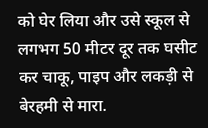को घेर लिया और उसे स्कूल से लगभग 50 मीटर दूर तक घसीट कर चाकू, पाइप और लकड़ी से बेरहमी से मारा.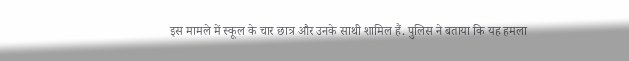इस मामले में स्कूल के चार छात्र और उनके साथी शामिल हैं. पुलिस ने बताया कि यह हमला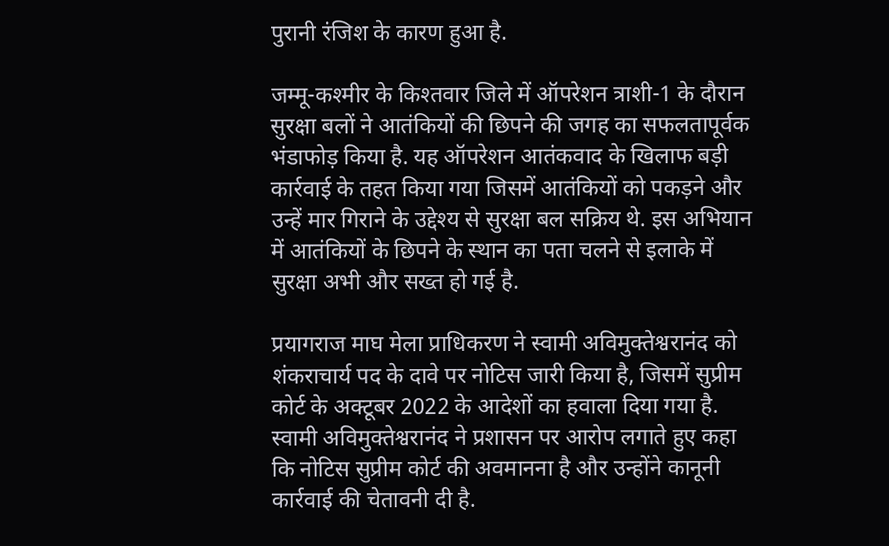पुरानी रंजिश के कारण हुआ है.

जम्मू-कश्मीर के किश्तवार जिले में ऑपरेशन त्राशी-1 के दौरान सुरक्षा बलों ने आतंकियों की छिपने की जगह का सफलतापूर्वक भंडाफोड़ किया है. यह ऑपरेशन आतंकवाद के खिलाफ बड़ी कार्रवाई के तहत किया गया जिसमें आतंकियों को पकड़ने और उन्हें मार गिराने के उद्देश्य से सुरक्षा बल सक्रिय थे. इस अभियान में आतंकियों के छिपने के स्थान का पता चलने से इलाके में सुरक्षा अभी और सख्त हो गई है.

प्रयागराज माघ मेला प्राधिकरण ने स्वामी अविमुक्तेश्वरानंद को शंकराचार्य पद के दावे पर नोटिस जारी किया है, जिसमें सुप्रीम कोर्ट के अक्टूबर 2022 के आदेशों का हवाला दिया गया है. स्वामी अविमुक्तेश्वरानंद ने प्रशासन पर आरोप लगाते हुए कहा कि नोटिस सुप्रीम कोर्ट की अवमानना है और उन्होंने कानूनी कार्रवाई की चेतावनी दी है.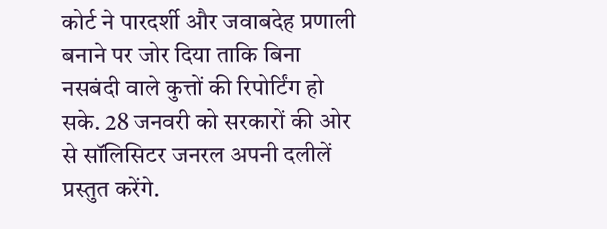कोर्ट ने पारदर्शी और जवाबदेह प्रणाली बनाने पर जोर दिया ताकि बिना नसबंदी वाले कुत्तों की रिपोर्टिंग हो सके. 28 जनवरी को सरकारों की ओर से सॉलिसिटर जनरल अपनी दलीलें प्रस्तुत करेंगे.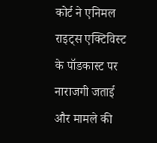कोर्ट ने एनिमल राइट्स एक्टिविस्ट के पॉडकास्ट पर नाराजगी जताई और मामले की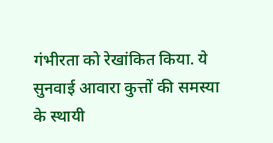गंभीरता को रेखांकित किया. ये सुनवाई आवारा कुत्तों की समस्या के स्थायी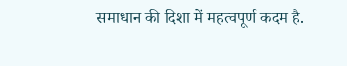समाधान की दिशा में महत्वपूर्ण कदम है.